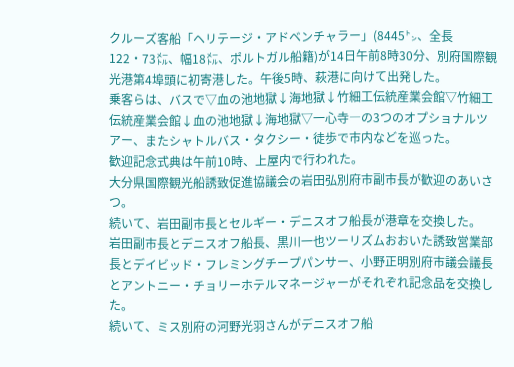クルーズ客船「ヘリテージ・アドベンチャラー」(8445㌧、全長122・73㍍、幅18㍍、ポルトガル船籍)が14日午前8時30分、別府国際観光港第4埠頭に初寄港した。午後5時、萩港に向けて出発した。
乗客らは、バスで▽血の池地獄↓海地獄↓竹細工伝統産業会館▽竹細工伝統産業会館↓血の池地獄↓海地獄▽一心寺―の3つのオプショナルツアー、またシャトルバス・タクシー・徒歩で市内などを巡った。
歓迎記念式典は午前10時、上屋内で行われた。
大分県国際観光船誘致促進協議会の岩田弘別府市副市長が歓迎のあいさつ。
続いて、岩田副市長とセルギー・デニスオフ船長が港章を交換した。
岩田副市長とデニスオフ船長、黒川一也ツーリズムおおいた誘致営業部長とデイビッド・フレミングチープパンサー、小野正明別府市議会議長とアントニー・チョリーホテルマネージャーがそれぞれ記念品を交換した。
続いて、ミス別府の河野光羽さんがデニスオフ船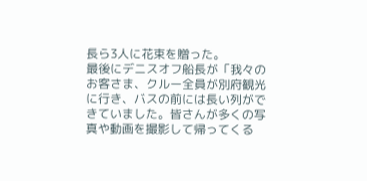長ら3人に花束を贈った。
最後にデニスオフ船長が「我々のお客さま、クルー全員が別府観光に行き、バスの前には長い列ができていました。皆さんが多くの写真や動画を撮影して帰ってくる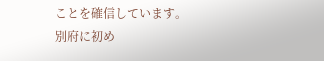ことを確信しています。別府に初め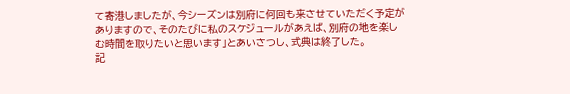て寄港しましたが、今シーズンは別府に何回も来させていただく予定がありますので、そのたびに私のスケジュールがあえば、別府の地を楽しむ時間を取りたいと思います」とあいさつし、式典は終了した。
記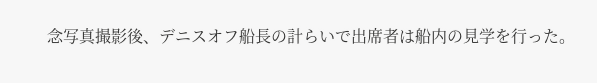念写真撮影後、デニスオフ船長の計らいで出席者は船内の見学を行った。